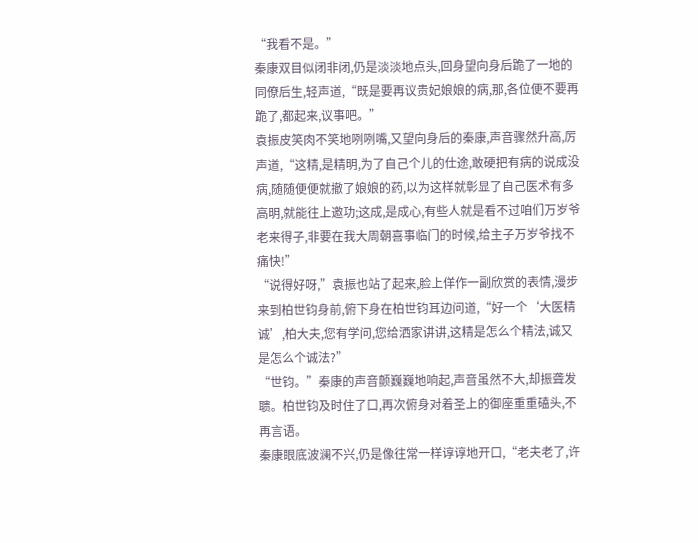“我看不是。”
秦康双目似闭非闭,仍是淡淡地点头,回身望向身后跪了一地的同僚后生,轻声道,“既是要再议贵妃娘娘的病,那,各位便不要再跪了,都起来,议事吧。”
袁振皮笑肉不笑地咧咧嘴,又望向身后的秦康,声音骤然升高,厉声道,“这精,是精明,为了自己个儿的仕途,敢硬把有病的说成没病,随随便便就撤了娘娘的药,以为这样就彰显了自己医术有多高明,就能往上邀功;这成,是成心,有些人就是看不过咱们万岁爷老来得子,非要在我大周朝喜事临门的时候,给主子万岁爷找不痛快!”
“说得好呀,”袁振也站了起来,脸上佯作一副欣赏的表情,漫步来到柏世钧身前,俯下身在柏世钧耳边问道,“好一个‘大医精诚’,柏大夫,您有学问,您给洒家讲讲,这精是怎么个精法,诚又是怎么个诚法?”
“世钧。”秦康的声音颤巍巍地响起,声音虽然不大,却振聋发聩。柏世钧及时住了口,再次俯身对着圣上的御座重重磕头,不再言语。
秦康眼底波澜不兴,仍是像往常一样谆谆地开口,“老夫老了,许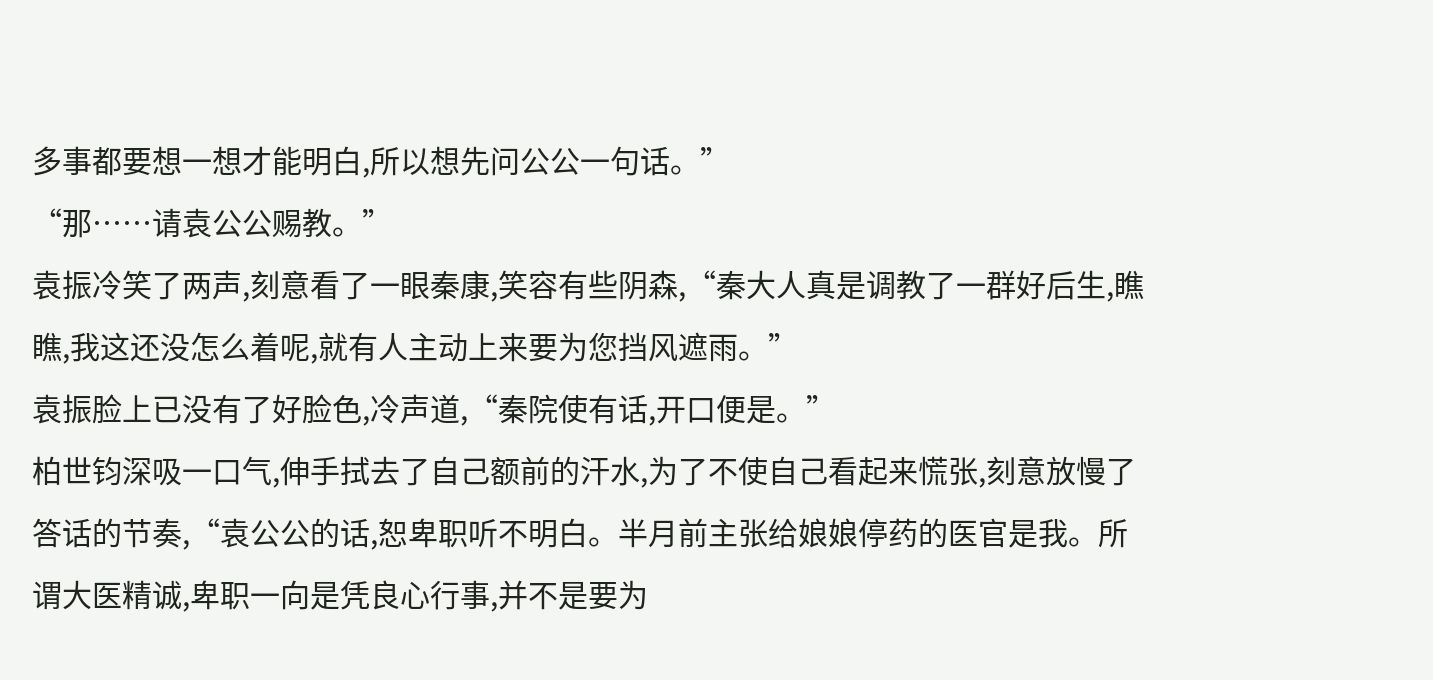多事都要想一想才能明白,所以想先问公公一句话。”
“那……请袁公公赐教。”
袁振冷笑了两声,刻意看了一眼秦康,笑容有些阴森,“秦大人真是调教了一群好后生,瞧瞧,我这还没怎么着呢,就有人主动上来要为您挡风遮雨。”
袁振脸上已没有了好脸色,冷声道,“秦院使有话,开口便是。”
柏世钧深吸一口气,伸手拭去了自己额前的汗水,为了不使自己看起来慌张,刻意放慢了答话的节奏,“袁公公的话,恕卑职听不明白。半月前主张给娘娘停药的医官是我。所谓大医精诚,卑职一向是凭良心行事,并不是要为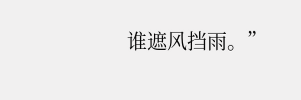谁遮风挡雨。”